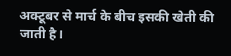अक्टूबर से मार्च के बीच इसकी खेती की जाती है।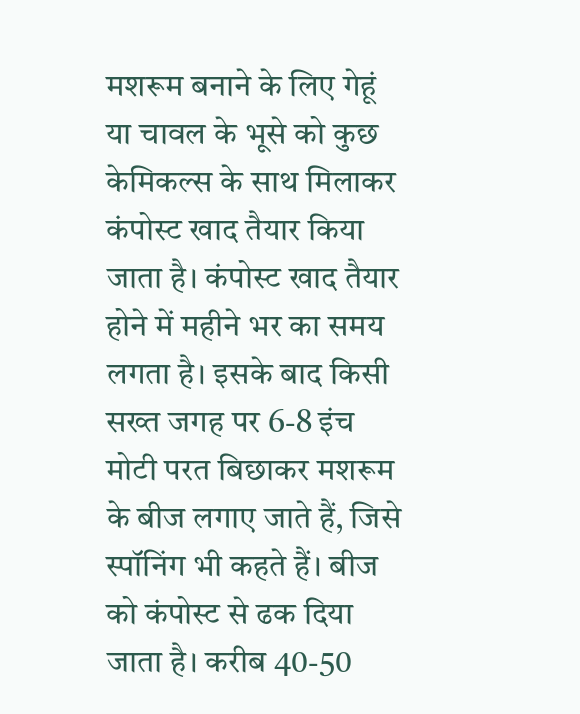मशरूम बनाने के लिए गेहूं या चावल के भूसे को कुछ केमिकल्स के साथ मिलाकर कंपोस्ट खाद तैयार किया जाता है। कंपोस्ट खाद तैयार होने में महीने भर का समय लगता है। इसके बाद किसी सख्त जगह पर 6-8 इंच मोटी परत बिछाकर मशरूम के बीज लगाए जाते हैं, जिसे स्पॉनिंग भी कहते हैं। बीज को कंपोस्ट से ढक दिया जाता है। करीब 40-50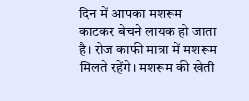दिन में आपका मशरूम काटकर बेचने लायक हो जाता है। रोज काफी मात्रा में मशरूम मिलते रहेंगे। मशरूम की खेती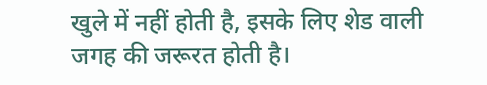खुले में नहीं होती है, इसके लिए शेड वाली जगह की जरूरत होती है।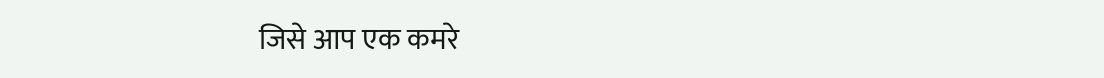जिसे आप एक कमरे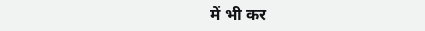में भी कर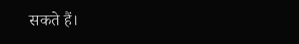सकते हैं।